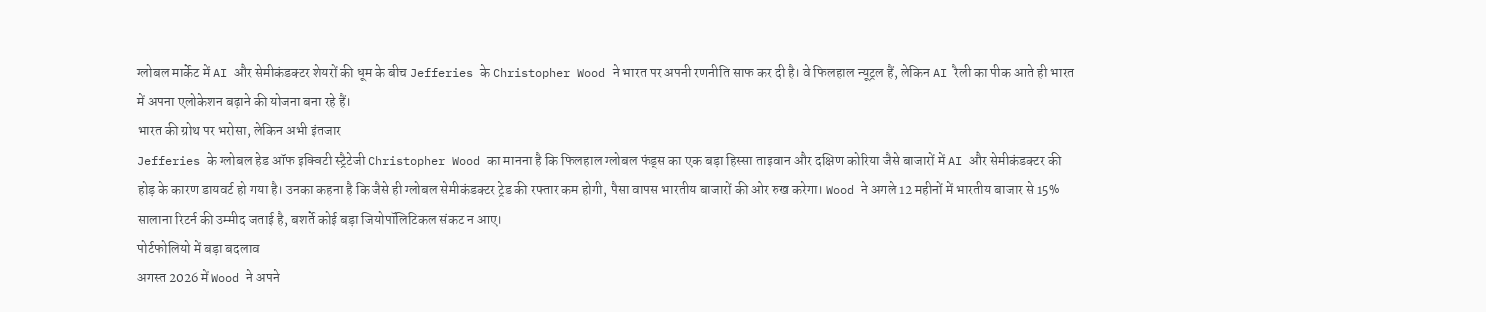ग्लोबल मार्केट में AI और सेमीकंडक्टर शेयरों की धूम के बीच Jefferies के Christopher Wood ने भारत पर अपनी रणनीति साफ कर दी है। वे फिलहाल न्यूट्रल हैं, लेकिन AI रैली का पीक आते ही भारत में अपना एलोकेशन बढ़ाने की योजना बना रहे हैं।
भारत की ग्रोथ पर भरोसा, लेकिन अभी इंतजार
Jefferies के ग्लोबल हेड ऑफ इक्विटी स्ट्रैटेजी Christopher Wood का मानना है कि फिलहाल ग्लोबल फंड्स का एक बड़ा हिस्सा ताइवान और दक्षिण कोरिया जैसे बाजारों में AI और सेमीकंडक्टर की होड़ के कारण डायवर्ट हो गया है। उनका कहना है कि जैसे ही ग्लोबल सेमीकंडक्टर ट्रेड की रफ्तार कम होगी, पैसा वापस भारतीय बाजारों की ओर रुख करेगा। Wood ने अगले 12 महीनों में भारतीय बाजार से 15% सालाना रिटर्न की उम्मीद जताई है, बशर्ते कोई बड़ा जियोपॉलिटिकल संकट न आए।
पोर्टफोलियो में बड़ा बदलाव
अगस्त 2026 में Wood ने अपने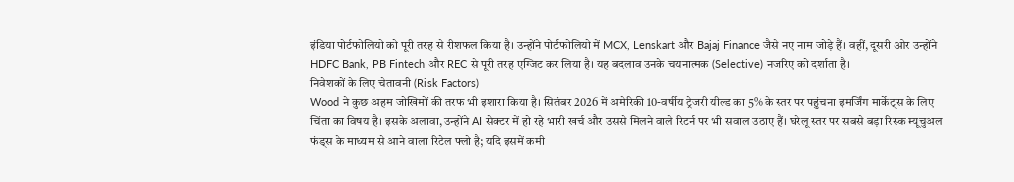इंडिया पोर्टफोलियो को पूरी तरह से रीशफल किया है। उन्होंने पोर्टफोलियो में MCX, Lenskart और Bajaj Finance जैसे नए नाम जोड़े हैं। वहीं, दूसरी ओर उन्होंने HDFC Bank, PB Fintech और REC से पूरी तरह एग्जिट कर लिया है। यह बदलाव उनके चयनात्मक (Selective) नजरिए को दर्शाता है।
निवेशकों के लिए चेतावनी (Risk Factors)
Wood ने कुछ अहम जोखिमों की तरफ भी इशारा किया है। सितंबर 2026 में अमेरिकी 10-वर्षीय ट्रेजरी यील्ड का 5% के स्तर पर पहुंचना इमर्जिंग मार्केट्स के लिए चिंता का विषय है। इसके अलावा, उन्होंने AI सेक्टर में हो रहे भारी खर्च और उससे मिलने वाले रिटर्न पर भी सवाल उठाए हैं। घरेलू स्तर पर सबसे बड़ा रिस्क म्यूचुअल फंड्स के माध्यम से आने वाला रिटेल फ्लो है; यदि इसमें कमी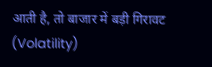आती है, तो बाजार में बड़ी गिरावट (Volatility)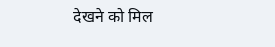देखने को मिल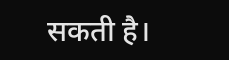सकती है।